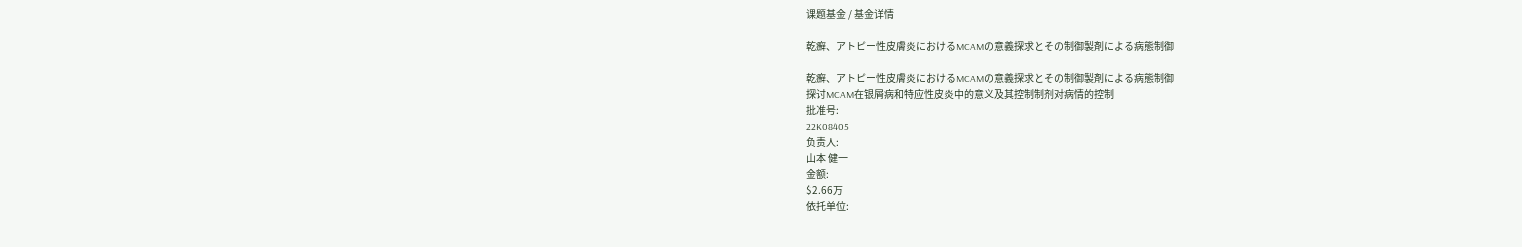课题基金 / 基金详情

乾癬、アトピー性皮膚炎におけるMCAMの意義探求とその制御製剤による病態制御

乾癬、アトピー性皮膚炎におけるMCAMの意義探求とその制御製剤による病態制御
探讨MCAM在银屑病和特应性皮炎中的意义及其控制制剂对病情的控制
批准号:
22K08405
负责人:
山本 健一
金额:
$2.66万
依托单位: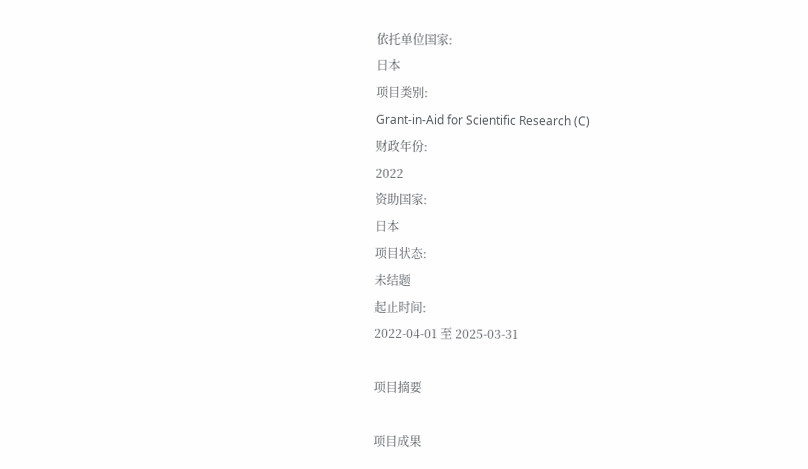依托单位国家:
日本
项目类别:
Grant-in-Aid for Scientific Research (C)
财政年份:
2022
资助国家:
日本
项目状态:
未结题
起止时间:
2022-04-01 至 2025-03-31

项目摘要

项目成果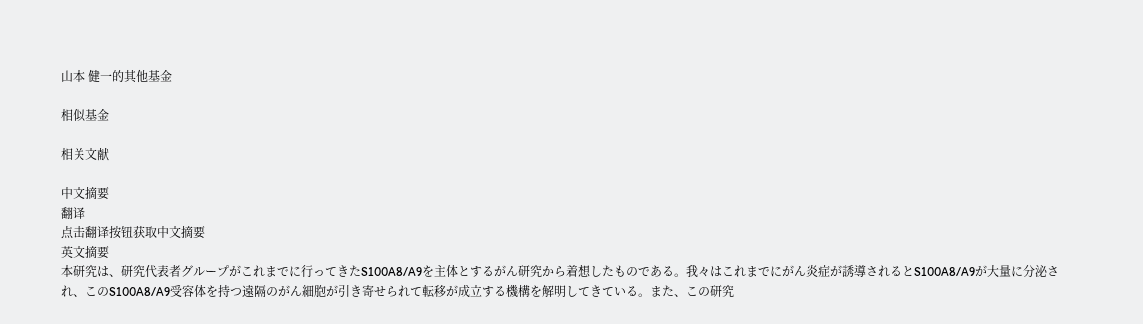山本 健一的其他基金

相似基金

相关文献

中文摘要
翻译
点击翻译按钮获取中文摘要
英文摘要
本研究は、研究代表者グループがこれまでに行ってきたS100A8/A9を主体とするがん研究から着想したものである。我々はこれまでにがん炎症が誘導されるとS100A8/A9が大量に分泌され、このS100A8/A9受容体を持つ遠隔のがん細胞が引き寄せられて転移が成立する機構を解明してきている。また、この研究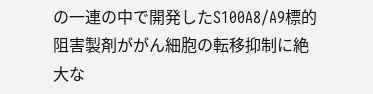の一連の中で開発したS100A8/A9標的阻害製剤ががん細胞の転移抑制に絶大な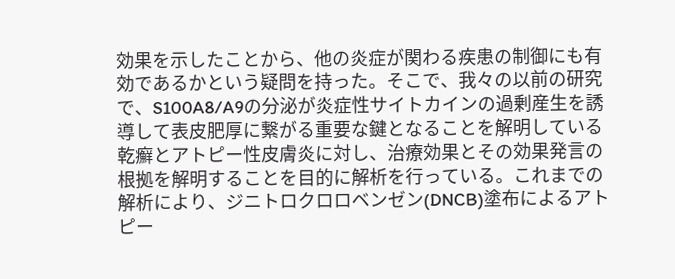効果を示したことから、他の炎症が関わる疾患の制御にも有効であるかという疑問を持った。そこで、我々の以前の研究で、S100A8/A9の分泌が炎症性サイトカインの過剰産生を誘導して表皮肥厚に繋がる重要な鍵となることを解明している乾癬とアトピー性皮膚炎に対し、治療効果とその効果発言の根拠を解明することを目的に解析を行っている。これまでの解析により、ジニトロクロロベンゼン(DNCB)塗布によるアトピー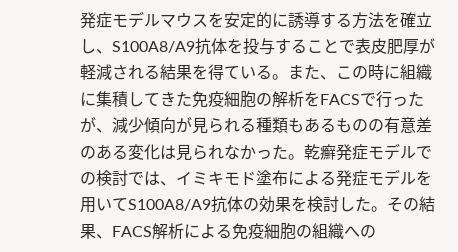発症モデルマウスを安定的に誘導する方法を確立し、S100A8/A9抗体を投与することで表皮肥厚が軽減される結果を得ている。また、この時に組織に集積してきた免疫細胞の解析をFACSで行ったが、減少傾向が見られる種類もあるものの有意差のある変化は見られなかった。乾癬発症モデルでの検討では、イミキモド塗布による発症モデルを用いてS100A8/A9抗体の効果を検討した。その結果、FACS解析による免疫細胞の組織への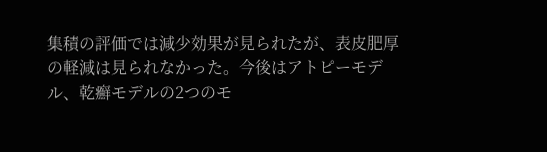集積の評価では減少効果が見られたが、表皮肥厚の軽減は見られなかった。今後はアトピーモデル、乾癬モデルの2つのモ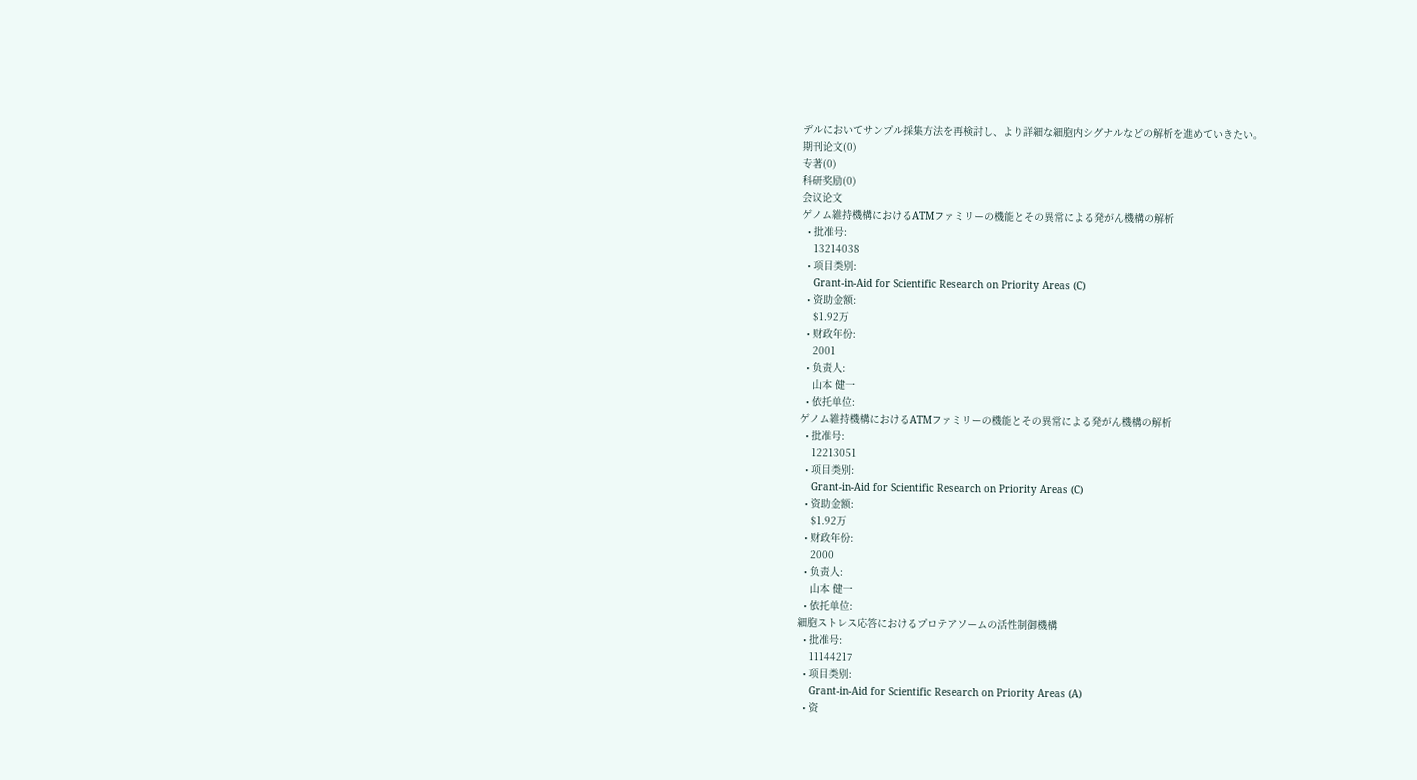デルにおいてサンプル採集方法を再検討し、より詳細な細胞内シグナルなどの解析を進めていきたい。
期刊论文(0)
专著(0)
科研奖励(0)
会议论文
ゲノム維持機構におけるATMファミリーの機能とその異常による発がん機構の解析
  • 批准号:
    13214038
  • 项目类别:
    Grant-in-Aid for Scientific Research on Priority Areas (C)
  • 资助金额:
    $1.92万
  • 财政年份:
    2001
  • 负责人:
    山本 健一
  • 依托单位:
ゲノム維持機構におけるATMファミリーの機能とその異常による発がん機構の解析
  • 批准号:
    12213051
  • 项目类别:
    Grant-in-Aid for Scientific Research on Priority Areas (C)
  • 资助金额:
    $1.92万
  • 财政年份:
    2000
  • 负责人:
    山本 健一
  • 依托单位:
細胞ストレス応答におけるプロテアソームの活性制御機構
  • 批准号:
    11144217
  • 项目类别:
    Grant-in-Aid for Scientific Research on Priority Areas (A)
  • 资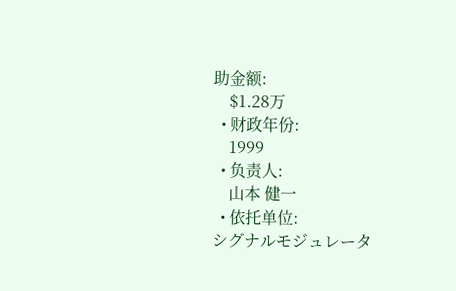助金额:
    $1.28万
  • 财政年份:
    1999
  • 负责人:
    山本 健一
  • 依托单位:
シグナルモジュレータ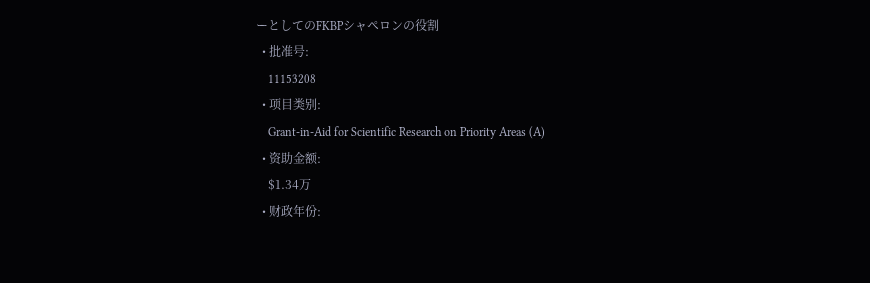ーとしてのFKBPシャペロンの役割
  • 批准号:
    11153208
  • 项目类别:
    Grant-in-Aid for Scientific Research on Priority Areas (A)
  • 资助金额:
    $1.34万
  • 财政年份: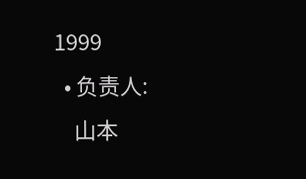1999
  • 负责人:
    山本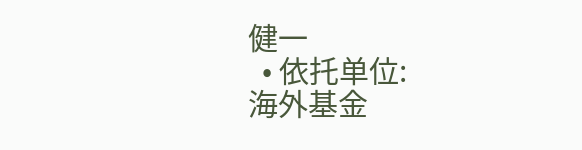健一
  • 依托单位:
海外基金